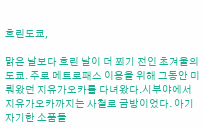흐린도쿄,

맑은 날보다 흐린 날이 더 쬐기 전인 초겨울의 도쿄. 주로 메트로패스 이용을 위해 그동안 미뤄왔던 지유가오카를 다녀왔다.시부야에서 지유가오카까지는 사철로 금방이었다. 아기자기한 소품들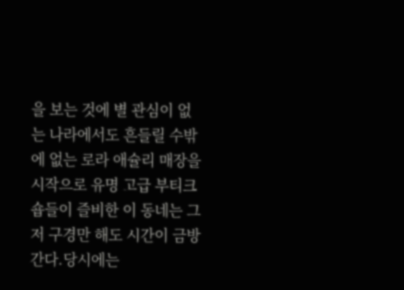을 보는 것에 별 관심이 없는 나라에서도 흔들릴 수밖에 없는 로라 애슐리 매장을 시작으로 유명 고급 부티크 숍들이 즐비한 이 동네는 그저 구경만 해도 시간이 금방 간다.당시에는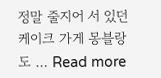정말 줄지어 서 있던 케이크 가게 몽블랑도 … Read more